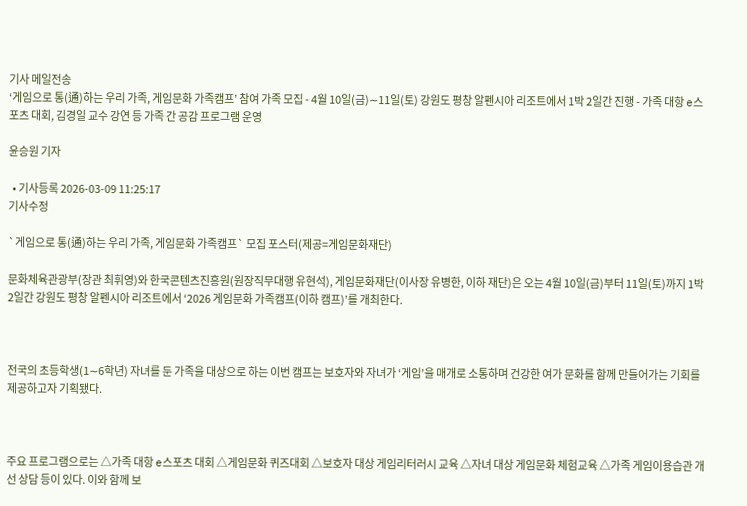기사 메일전송
‘게임으로 통(通)하는 우리 가족, 게임문화 가족캠프’ 참여 가족 모집 - 4월 10일(금)∼11일(토) 강원도 평창 알펜시아 리조트에서 1박 2일간 진행 - 가족 대항 e스포츠 대회, 김경일 교수 강연 등 가족 간 공감 프로그램 운영

윤승원 기자

  • 기사등록 2026-03-09 11:25:17
기사수정

`게임으로 통(通)하는 우리 가족, 게임문화 가족캠프` 모집 포스터(제공=게임문화재단)

문화체육관광부(장관 최휘영)와 한국콘텐츠진흥원(원장직무대행 유현석), 게임문화재단(이사장 유병한, 이하 재단)은 오는 4월 10일(금)부터 11일(토)까지 1박 2일간 강원도 평창 알펜시아 리조트에서 ‘2026 게임문화 가족캠프(이하 캠프)’를 개최한다.



전국의 초등학생(1∼6학년) 자녀를 둔 가족을 대상으로 하는 이번 캠프는 보호자와 자녀가 ‘게임’을 매개로 소통하며 건강한 여가 문화를 함께 만들어가는 기회를 제공하고자 기획됐다.



주요 프로그램으로는 △가족 대항 e스포츠 대회 △게임문화 퀴즈대회 △보호자 대상 게임리터러시 교육 △자녀 대상 게임문화 체험교육 △가족 게임이용습관 개선 상담 등이 있다. 이와 함께 보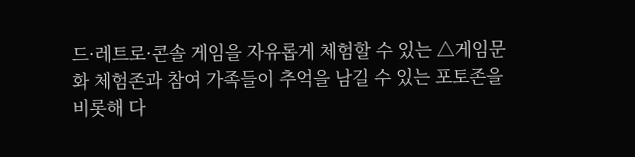드·레트로·콘솔 게임을 자유롭게 체험할 수 있는 △게임문화 체험존과 참여 가족들이 추억을 남길 수 있는 포토존을 비롯해 다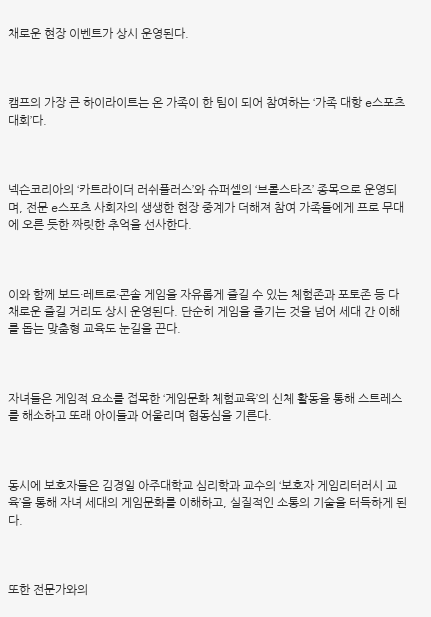채로운 현장 이벤트가 상시 운영된다.



캠프의 가장 큰 하이라이트는 온 가족이 한 팀이 되어 참여하는 ‘가족 대항 e스포츠 대회’다.



넥슨코리아의 ‘카트라이더 러쉬플러스’와 슈퍼셀의 ‘브롤스타즈’ 종목으로 운영되며, 전문 e스포츠 사회자의 생생한 현장 중계가 더해져 참여 가족들에게 프로 무대에 오른 듯한 짜릿한 추억을 선사한다.



이와 함께 보드·레트로·콘솔 게임을 자유롭게 즐길 수 있는 체험존과 포토존 등 다채로운 즐길 거리도 상시 운영된다. 단순히 게임을 즐기는 것을 넘어 세대 간 이해를 돕는 맞춤형 교육도 눈길을 끈다.



자녀들은 게임적 요소를 접목한 ‘게임문화 체험교육’의 신체 활동을 통해 스트레스를 해소하고 또래 아이들과 어울리며 협동심을 기른다.



동시에 보호자들은 김경일 아주대학교 심리학과 교수의 ‘보호자 게임리터러시 교육’을 통해 자녀 세대의 게임문화를 이해하고, 실질적인 소통의 기술을 터득하게 된다.



또한 전문가와의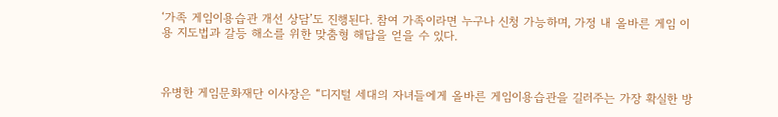‘가족 게임이용습관 개선 상담’도 진행된다. 참여 가족이라면 누구나 신청 가능하며, 가정 내 올바른 게임 이용 지도법과 갈등 해소를 위한 맞춤형 해답을 얻을 수 있다.



유병한 게임문화재단 이사장은 “디지털 세대의 자녀들에게 올바른 게임이용습관을 길러주는 가장 확실한 방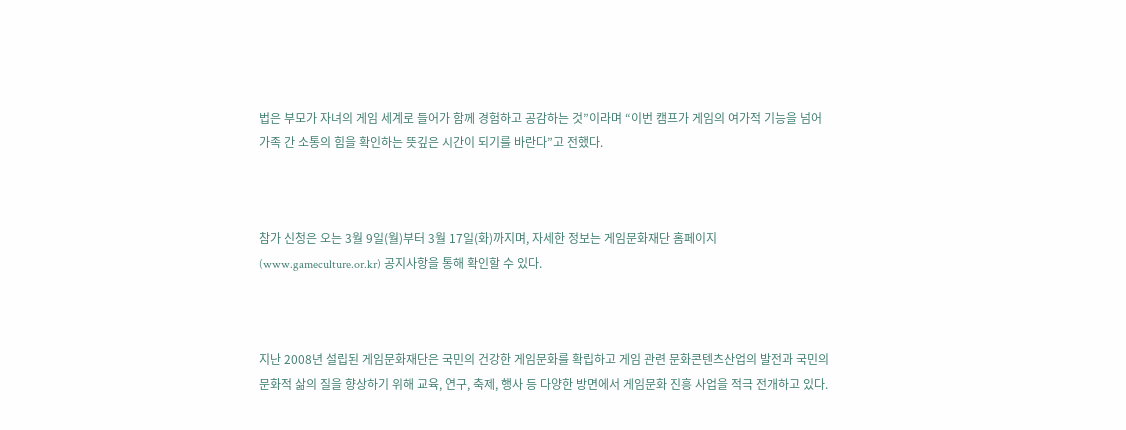법은 부모가 자녀의 게임 세계로 들어가 함께 경험하고 공감하는 것”이라며 “이번 캠프가 게임의 여가적 기능을 넘어 가족 간 소통의 힘을 확인하는 뜻깊은 시간이 되기를 바란다”고 전했다.



참가 신청은 오는 3월 9일(월)부터 3월 17일(화)까지며, 자세한 정보는 게임문화재단 홈페이지(www.gameculture.or.kr) 공지사항을 통해 확인할 수 있다.



지난 2008년 설립된 게임문화재단은 국민의 건강한 게임문화를 확립하고 게임 관련 문화콘텐츠산업의 발전과 국민의 문화적 삶의 질을 향상하기 위해 교육, 연구, 축제, 행사 등 다양한 방면에서 게임문화 진흥 사업을 적극 전개하고 있다.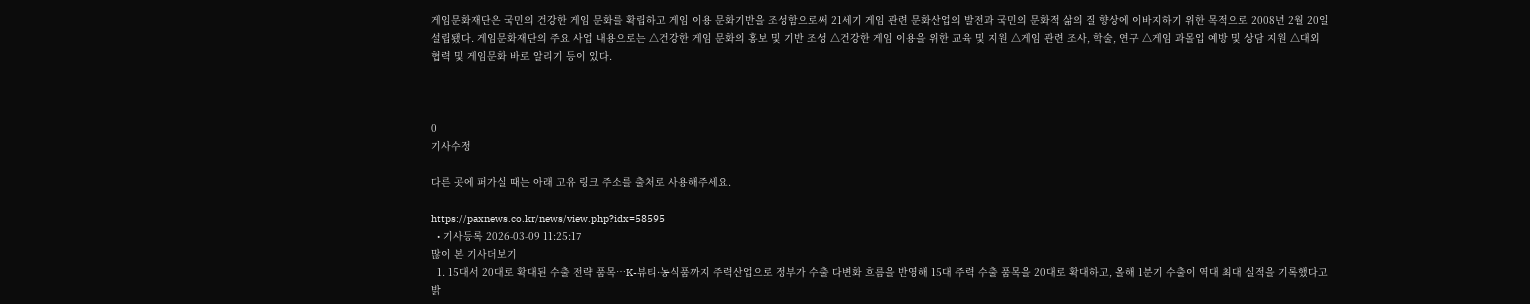게임문화재단은 국민의 건강한 게임 문화를 확립하고 게임 이용 문화기반을 조성함으로써 21세기 게임 관련 문화산업의 발전과 국민의 문화적 삶의 질 향상에 이바지하기 위한 목적으로 2008년 2월 20일 설립됐다. 게임문화재단의 주요 사업 내용으로는 △건강한 게임 문화의 홍보 및 기반 조성 △건강한 게임 이용을 위한 교육 및 지원 △게임 관련 조사, 학술, 연구 △게임 과몰입 예방 및 상담 지원 △대외 협력 및 게임문화 바로 알리기 등이 있다.



0
기사수정

다른 곳에 퍼가실 때는 아래 고유 링크 주소를 출처로 사용해주세요.

https://paxnews.co.kr/news/view.php?idx=58595
  • 기사등록 2026-03-09 11:25:17
많이 본 기사더보기
  1. 15대서 20대로 확대된 수출 전략 품목…K-뷰티·농식품까지 주력산업으로 정부가 수출 다변화 흐름을 반영해 15대 주력 수출 품목을 20대로 확대하고, 올해 1분기 수출이 역대 최대 실적을 기록했다고 밝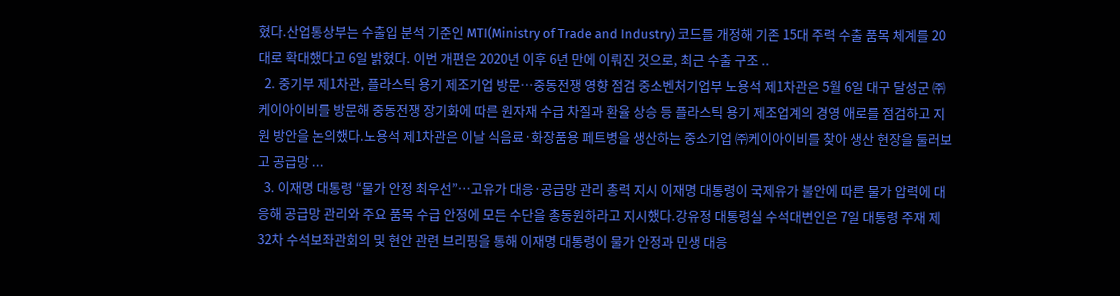혔다.산업통상부는 수출입 분석 기준인 MTI(Ministry of Trade and Industry) 코드를 개정해 기존 15대 주력 수출 품목 체계를 20대로 확대했다고 6일 밝혔다. 이번 개편은 2020년 이후 6년 만에 이뤄진 것으로, 최근 수출 구조 ..
  2. 중기부 제1차관, 플라스틱 용기 제조기업 방문…중동전쟁 영향 점검 중소벤처기업부 노용석 제1차관은 5월 6일 대구 달성군 ㈜케이아이비를 방문해 중동전쟁 장기화에 따른 원자재 수급 차질과 환율 상승 등 플라스틱 용기 제조업계의 경영 애로를 점검하고 지원 방안을 논의했다.노용석 제1차관은 이날 식음료·화장품용 페트병을 생산하는 중소기업 ㈜케이아이비를 찾아 생산 현장을 둘러보고 공급망 ...
  3. 이재명 대통령 “물가 안정 최우선”…고유가 대응·공급망 관리 총력 지시 이재명 대통령이 국제유가 불안에 따른 물가 압력에 대응해 공급망 관리와 주요 품목 수급 안정에 모든 수단을 총동원하라고 지시했다.강유정 대통령실 수석대변인은 7일 대통령 주재 제32차 수석보좌관회의 및 현안 관련 브리핑을 통해 이재명 대통령이 물가 안정과 민생 대응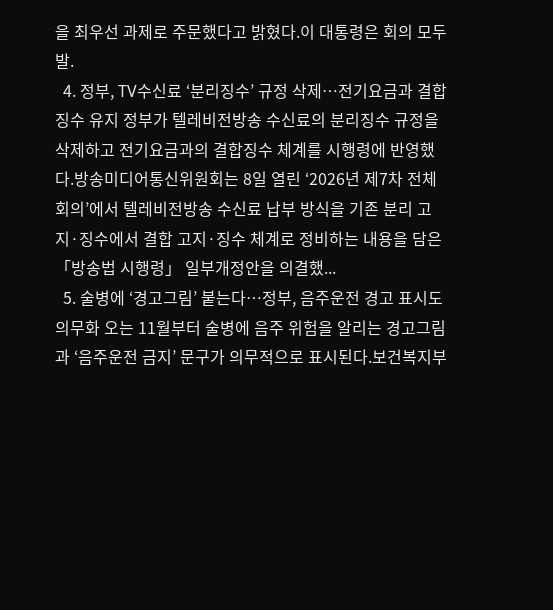을 최우선 과제로 주문했다고 밝혔다.이 대통령은 회의 모두발.
  4. 정부, TV수신료 ‘분리징수’ 규정 삭제…전기요금과 결합징수 유지 정부가 텔레비전방송 수신료의 분리징수 규정을 삭제하고 전기요금과의 결합징수 체계를 시행령에 반영했다.방송미디어통신위원회는 8일 열린 ‘2026년 제7차 전체회의’에서 텔레비전방송 수신료 납부 방식을 기존 분리 고지·징수에서 결합 고지·징수 체계로 정비하는 내용을 담은 「방송법 시행령」 일부개정안을 의결했...
  5. 술병에 ‘경고그림’ 붙는다…정부, 음주운전 경고 표시도 의무화 오는 11월부터 술병에 음주 위험을 알리는 경고그림과 ‘음주운전 금지’ 문구가 의무적으로 표시된다.보건복지부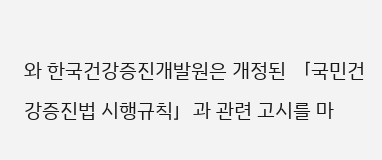와 한국건강증진개발원은 개정된 「국민건강증진법 시행규칙」과 관련 고시를 마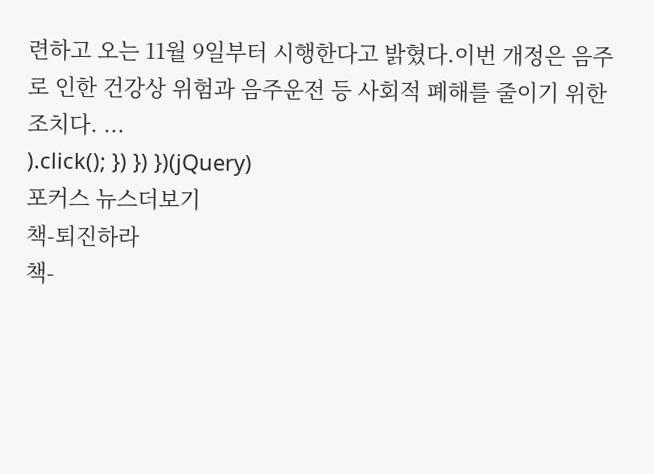련하고 오는 11월 9일부터 시행한다고 밝혔다.이번 개정은 음주로 인한 건강상 위험과 음주운전 등 사회적 폐해를 줄이기 위한 조치다. ...
).click(); }) }) })(jQuery)
포커스 뉴스더보기
책-퇴진하라
책-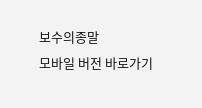보수의종말
모바일 버전 바로가기